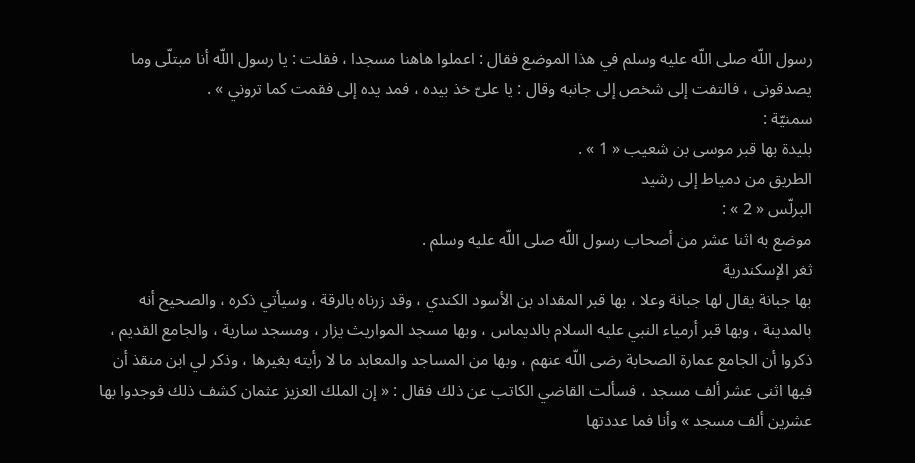رسول اللّه صلى اللّه عليه وسلم في هذا الموضع فقال : اعملوا هاهنا مسجدا ، فقلت : يا رسول اللّه أنا مبتلّى وما يصدقونى ، فالتفت إلى شخص إلى جانبه وقال : يا علىّ خذ بيده ، فمد يده إلى فقمت كما تروني » .
سمنيّة :
بليدة بها قبر موسى بن شعيب « 1 » .
الطريق من دمياط إلى رشيد
البرلّس « 2 » :
موضع به اثنا عشر من أصحاب رسول اللّه صلى اللّه عليه وسلم .
ثغر الإسكندرية
بها جبانة يقال لها جبانة وعلا ، بها قبر المقداد بن الأسود الكندي ، وقد زرناه بالرقة ، وسيأتي ذكره ، والصحيح أنه بالمدينة ، وبها قبر أرمياء النبي عليه السلام بالديماس ، وبها مسجد المواريث يزار ، ومسجد سارية ، والجامع القديم ، ذكروا أن الجامع عمارة الصحابة رضى اللّه عنهم ، وبها من المساجد والمعابد ما لا رأيته بغيرها ، وذكر لي ابن منقذ أن فيها اثنى عشر ألف مسجد ، فسألت القاضي الكاتب عن ذلك فقال : « إن الملك العزيز عثمان كشف ذلك فوجدوا بها عشرين ألف مسجد » وأنا فما عددتها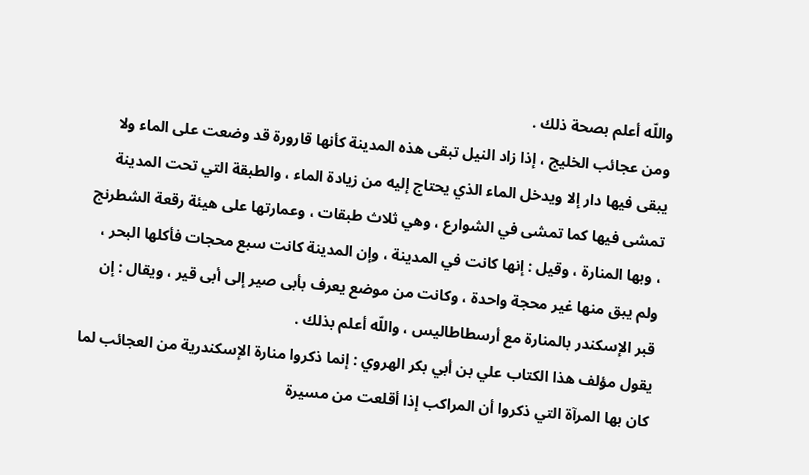واللّه أعلم بصحة ذلك .
ومن عجائب الخليج ، إذا زاد النيل تبقى هذه المدينة كأنها قارورة قد وضعت على الماء ولا يبقى فيها دار إلا ويدخل الماء الذي يحتاج إليه من زيادة الماء ، والطبقة التي تحت المدينة تمشى فيها كما تمشى في الشوارع ، وهي ثلاث طبقات ، وعمارتها على هيئة رقعة الشطرنج ، وبها المنارة ، وقيل : إنها كانت في المدينة ، وإن المدينة كانت سبع محجات فأكلها البحر ، ولم يبق منها غير محجة واحدة ، وكانت من موضع يعرف بأبى صير إلى أبى قير ، ويقال : إن قبر الإسكندر بالمنارة مع أرسطاطاليس ، واللّه أعلم بذلك .
يقول مؤلف هذا الكتاب علي بن أبي بكر الهروي : إنما ذكروا منارة الإسكندرية من العجائب لما كان بها المرآة التي ذكروا أن المراكب إذا أقلعت من مسيرة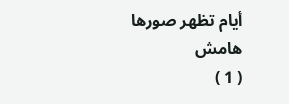أيام تظهر صورها
هامش
( 1 )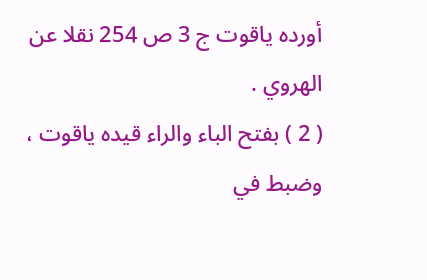أورده ياقوت ج 3 ص 254 نقلا عن الهروي .
( 2 ) بفتح الباء والراء قيده ياقوت ، وضبط في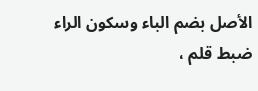الأصل بضم الباء وسكون الراء ضبط قلم ،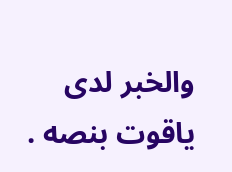والخبر لدى ياقوت بنصه .